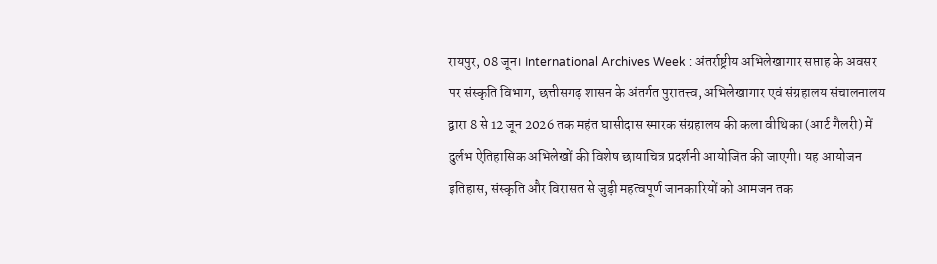रायपुर, 08 जून। International Archives Week : अंतर्राष्ट्रीय अभिलेखागार सप्ताह के अवसर पर संस्कृति विभाग, छत्तीसगढ़ शासन के अंतर्गत पुरातत्त्व, अभिलेखागार एवं संग्रहालय संचालनालय द्वारा 8 से 12 जून 2026 तक महंत घासीदास स्मारक संग्रहालय की कला वीथिका (आर्ट गैलरी) में दुर्लभ ऐतिहासिक अभिलेखों की विशेष छायाचित्र प्रदर्शनी आयोजित की जाएगी। यह आयोजन इतिहास, संस्कृति और विरासत से जुड़ी महत्वपूर्ण जानकारियों को आमजन तक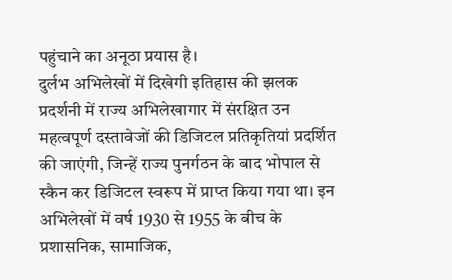पहुंचाने का अनूठा प्रयास है।
दुर्लभ अभिलेखों में दिखेगी इतिहास की झलक
प्रदर्शनी में राज्य अभिलेखागार में संरक्षित उन महत्वपूर्ण दस्तावेजों की डिजिटल प्रतिकृतियां प्रदर्शित की जाएंगी, जिन्हें राज्य पुनर्गठन के बाद भोपाल से स्कैन कर डिजिटल स्वरूप में प्राप्त किया गया था। इन अभिलेखों में वर्ष 1930 से 1955 के बीच के प्रशासनिक, सामाजिक,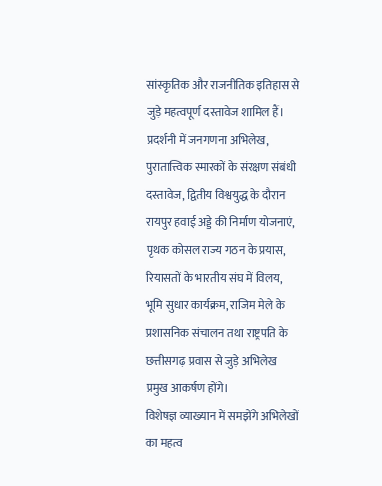सांस्कृतिक और राजनीतिक इतिहास से जुड़े महत्वपूर्ण दस्तावेज शामिल हैं।
प्रदर्शनी में जनगणना अभिलेख, पुरातात्त्विक स्मारकों के संरक्षण संबंधी दस्तावेज, द्वितीय विश्वयुद्ध के दौरान रायपुर हवाई अड्डे की निर्माण योजनाएं, पृथक कोसल राज्य गठन के प्रयास, रियासतों के भारतीय संघ में विलय, भूमि सुधार कार्यक्रम, राजिम मेले के प्रशासनिक संचालन तथा राष्ट्रपति के छत्तीसगढ़ प्रवास से जुड़े अभिलेख प्रमुख आकर्षण होंगे।
विशेषज्ञ व्याख्यान में समझेंगे अभिलेखों का महत्व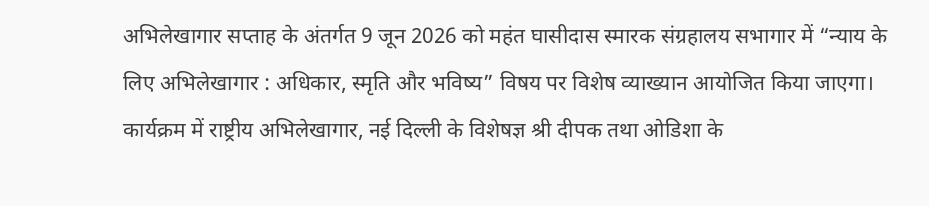अभिलेखागार सप्ताह के अंतर्गत 9 जून 2026 को महंत घासीदास स्मारक संग्रहालय सभागार में “न्याय के लिए अभिलेखागार : अधिकार, स्मृति और भविष्य” विषय पर विशेष व्याख्यान आयोजित किया जाएगा। कार्यक्रम में राष्ट्रीय अभिलेखागार, नई दिल्ली के विशेषज्ञ श्री दीपक तथा ओडिशा के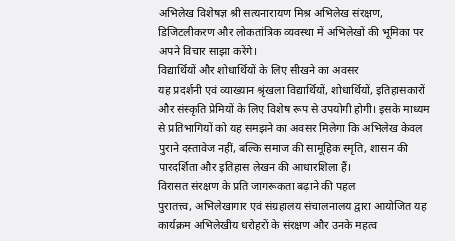अभिलेख विशेषज्ञ श्री सत्यनारायण मिश्र अभिलेख संरक्षण, डिजिटलीकरण और लोकतांत्रिक व्यवस्था में अभिलेखों की भूमिका पर अपने विचार साझा करेंगे।
विद्यार्थियों और शोधार्थियों के लिए सीखने का अवसर
यह प्रदर्शनी एवं व्याख्यान श्रृंखला विद्यार्थियों, शोधार्थियों, इतिहासकारों और संस्कृति प्रेमियों के लिए विशेष रूप से उपयोगी होगी। इसके माध्यम से प्रतिभागियों को यह समझने का अवसर मिलेगा कि अभिलेख केवल पुराने दस्तावेज नहीं, बल्कि समाज की सामूहिक स्मृति, शासन की पारदर्शिता और इतिहास लेखन की आधारशिला हैं।
विरासत संरक्षण के प्रति जागरूकता बढ़ाने की पहल
पुरातत्त्व, अभिलेखागार एवं संग्रहालय संचालनालय द्वारा आयोजित यह कार्यक्रम अभिलेखीय धरोहरों के संरक्षण और उनके महत्व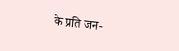के प्रति जन-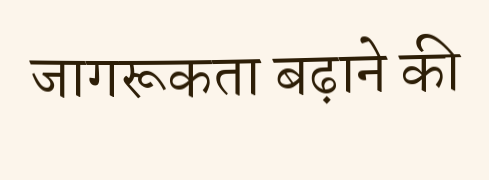जागरूकता बढ़ाने की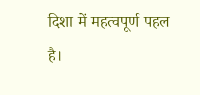दिशा में महत्वपूर्ण पहल है।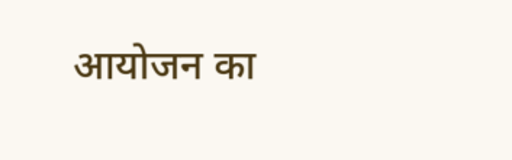आयोजन का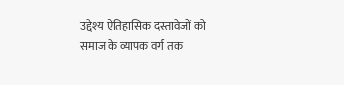उद्देश्य ऐतिहासिक दस्तावेजों को समाज के व्यापक वर्ग तक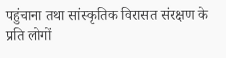पहुंचाना तथा सांस्कृतिक विरासत संरक्षण के प्रति लोगों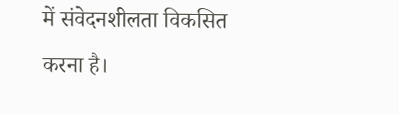में संवेदनशीलता विकसित करना है।